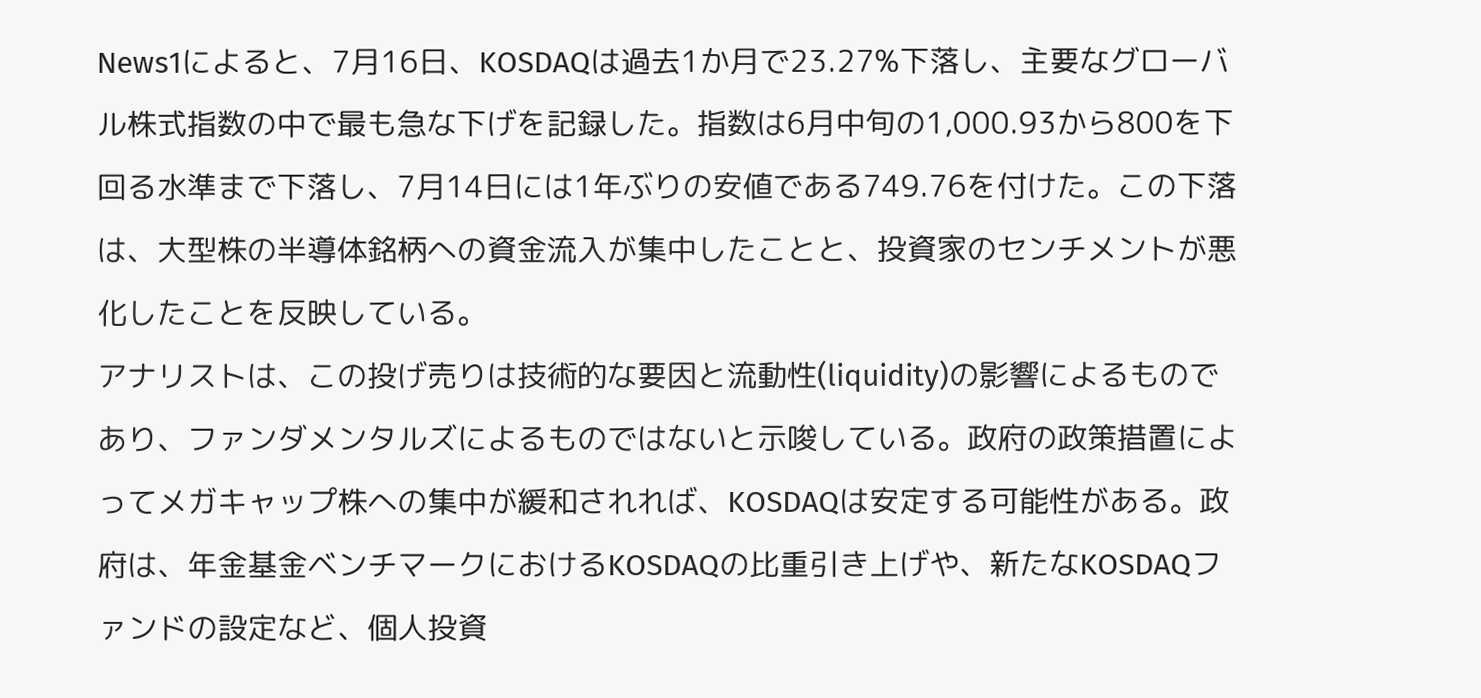News1によると、7月16日、KOSDAQは過去1か月で23.27%下落し、主要なグローバル株式指数の中で最も急な下げを記録した。指数は6月中旬の1,000.93から800を下回る水準まで下落し、7月14日には1年ぶりの安値である749.76を付けた。この下落は、大型株の半導体銘柄への資金流入が集中したことと、投資家のセンチメントが悪化したことを反映している。
アナリストは、この投げ売りは技術的な要因と流動性(liquidity)の影響によるものであり、ファンダメンタルズによるものではないと示唆している。政府の政策措置によってメガキャップ株への集中が緩和されれば、KOSDAQは安定する可能性がある。政府は、年金基金ベンチマークにおけるKOSDAQの比重引き上げや、新たなKOSDAQファンドの設定など、個人投資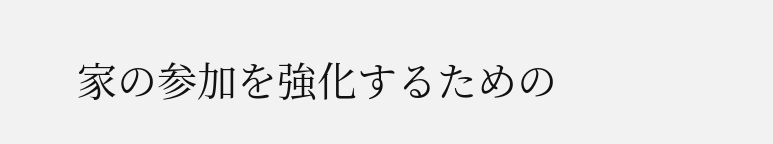家の参加を強化するための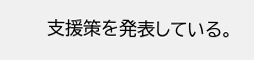支援策を発表している。